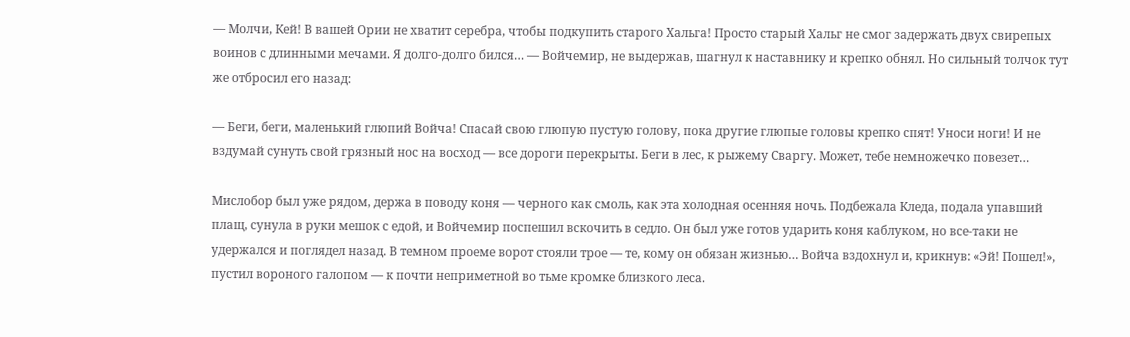— Молчи, Кей! В вашей Ории не хватит серебра, чтобы подкупить старого Хальга! Просто старый Хальг не смог задержать двух свирепых воинов с длинными мечами. Я долго-долго бился… — Войчемир, не выдержав, шагнул к наставнику и крепко обнял. Но сильный толчок тут же отбросил его назад:

— Беги, беги, маленький глюпий Войча! Спасай свою глюпую пустую голову, пока другие глюпые головы крепко спят! Уноси ноги! И не вздумай сунуть свой грязный нос на восход — все дороги перекрыты. Беги в лес, к рыжему Сваргу. Может, тебе немножечко повезет…

Мислобор был уже рядом, держа в поводу коня — черного как смоль, как эта холодная осенняя ночь. Подбежала Кледа, подала упавший плащ, сунула в руки мешок с едой, и Войчемир поспешил вскочить в седло. Он был уже готов ударить коня каблуком, но все-таки не удержался и поглядел назад. В темном проеме ворот стояли трое — те, кому он обязан жизнью… Войча вздохнул и, крикнув: «Эй! Пошел!», пустил вороного галопом — к почти неприметной во тьме кромке близкого леса.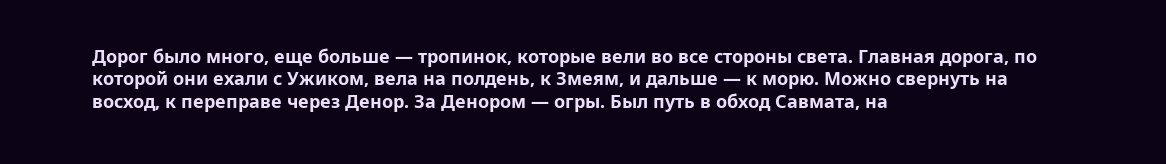Дорог было много, еще больше — тропинок, которые вели во все стороны света. Главная дорога, по которой они ехали с Ужиком, вела на полдень, к Змеям, и дальше — к морю. Можно свернуть на восход, к переправе через Денор. За Денором — огры. Был путь в обход Савмата, на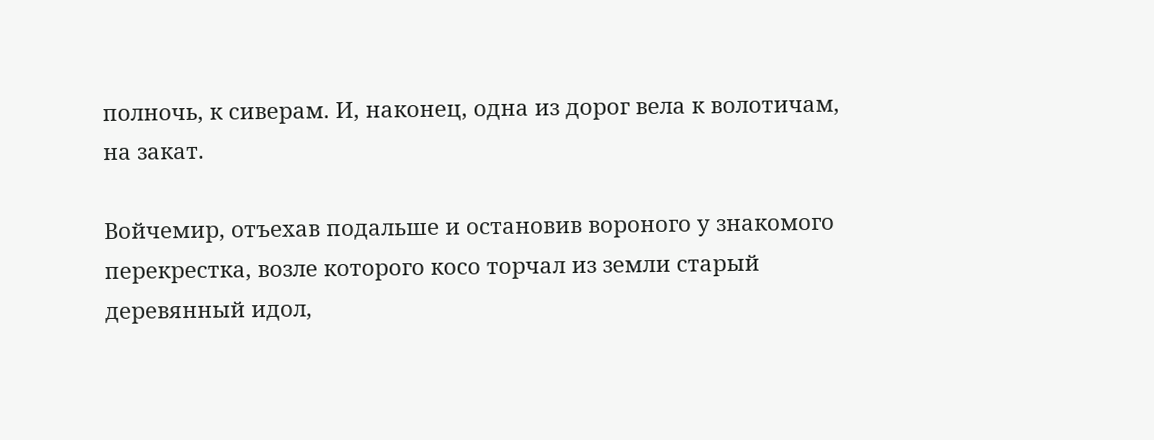полночь, к сиверам. И, наконец, одна из дорог вела к волотичам, на закат.

Войчемир, отъехав подальше и остановив вороного у знакомого перекрестка, возле которого косо торчал из земли старый деревянный идол,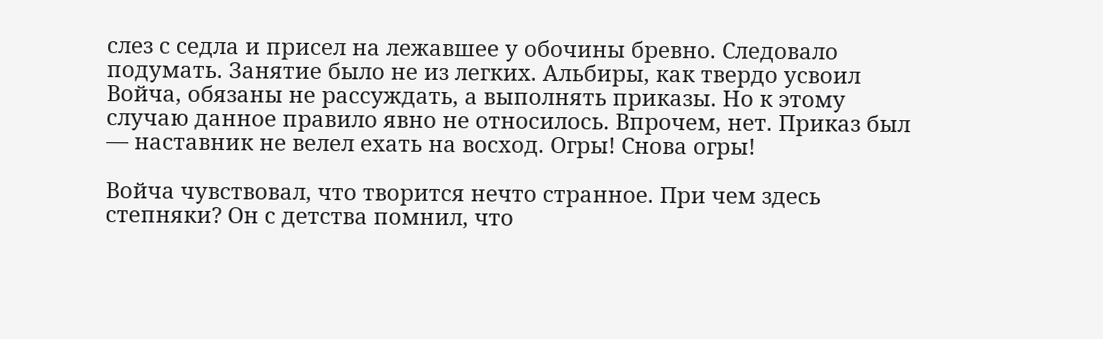слез с седла и присел на лежавшее у обочины бревно. Следовало подумать. Занятие было не из легких. Альбиры, как твердо усвоил Войча, обязаны не рассуждать, а выполнять приказы. Но к этому случаю данное правило явно не относилось. Впрочем, нет. Приказ был — наставник не велел ехать на восход. Огры! Снова огры!

Войча чувствовал, что творится нечто странное. При чем здесь степняки? Он с детства помнил, что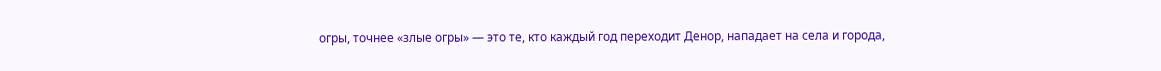огры, точнее «злые огры» — это те, кто каждый год переходит Денор, нападает на села и города,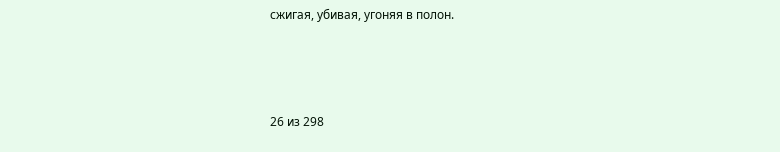сжигая, убивая, угоняя в полон.



26 из 298